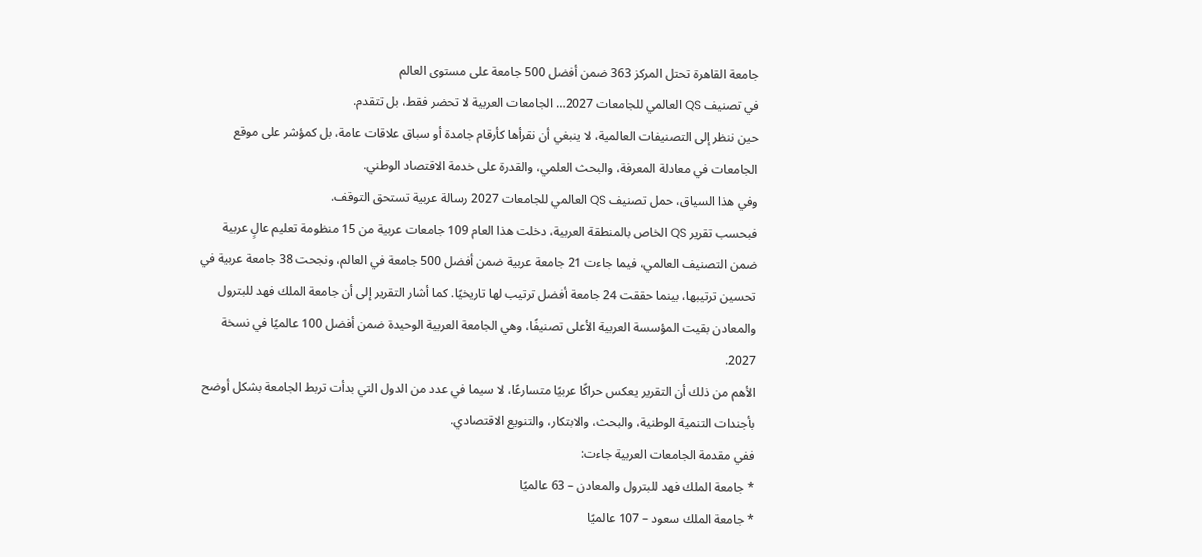جامعة القاهرة تحتل المركز 363 ضمن أفضل 500 جامعة على مستوى العالم
في تصنيف QS العالمي للجامعات 2027… الجامعات العربية لا تحضر فقط، بل تتقدم.
حين ننظر إلى التصنيفات العالمية، لا ينبغي أن نقرأها كأرقام جامدة أو سباق علاقات عامة، بل كمؤشر على موقع الجامعات في معادلة المعرفة، والبحث العلمي، والقدرة على خدمة الاقتصاد الوطني.
وفي هذا السياق، حمل تصنيف QS العالمي للجامعات 2027 رسالة عربية تستحق التوقف.
فبحسب تقرير QS الخاص بالمنطقة العربية، دخلت هذا العام 109 جامعات عربية من 15 منظومة تعليم عالٍ عربية ضمن التصنيف العالمي، فيما جاءت 21 جامعة عربية ضمن أفضل 500 جامعة في العالم، ونجحت 38 جامعة عربية في تحسين ترتيبها، بينما حققت 24 جامعة أفضل ترتيب لها تاريخيًا. كما أشار التقرير إلى أن جامعة الملك فهد للبترول والمعادن بقيت المؤسسة العربية الأعلى تصنيفًا، وهي الجامعة العربية الوحيدة ضمن أفضل 100 عالميًا في نسخة 2027.
الأهم من ذلك أن التقرير يعكس حراكًا عربيًا متسارعًا، لا سيما في عدد من الدول التي بدأت تربط الجامعة بشكل أوضح بأجندات التنمية الوطنية، والبحث، والابتكار، والتنويع الاقتصادي.
ففي مقدمة الجامعات العربية جاءت:
* جامعة الملك فهد للبترول والمعادن – 63 عالميًا
* جامعة الملك سعود – 107 عالميًا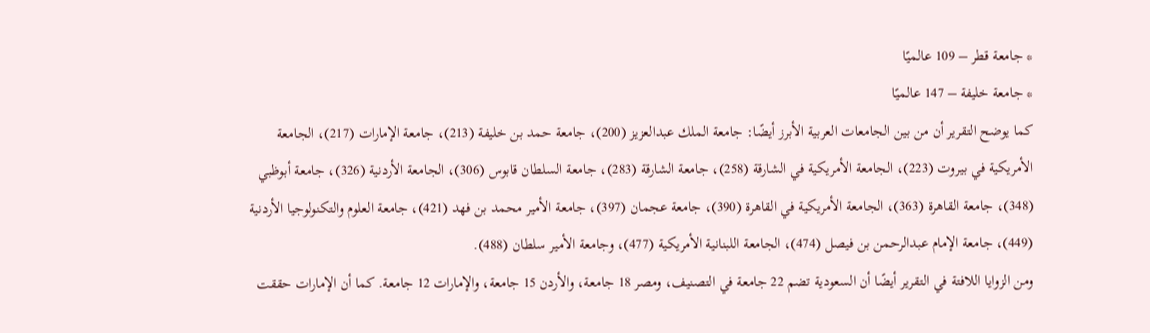* جامعة قطر – 109 عالميًا
* جامعة خليفة – 147 عالميًا
كما يوضح التقرير أن من بين الجامعات العربية الأبرز أيضًا: جامعة الملك عبدالعزيز (200)، جامعة حمد بن خليفة (213)، جامعة الإمارات (217)، الجامعة الأمريكية في بيروت (223)، الجامعة الأمريكية في الشارقة (258)، جامعة الشارقة (283)، جامعة السلطان قابوس (306)، الجامعة الأردنية (326)، جامعة أبوظبي (348)، جامعة القاهرة (363)، الجامعة الأمريكية في القاهرة (390)، جامعة عجمان (397)، جامعة الأمير محمد بن فهد (421)، جامعة العلوم والتكنولوجيا الأردنية (449)، جامعة الإمام عبدالرحمن بن فيصل (474)، الجامعة اللبنانية الأمريكية (477)، وجامعة الأمير سلطان (488).
ومن الزوايا اللافتة في التقرير أيضًا أن السعودية تضم 22 جامعة في التصنيف، ومصر 18 جامعة، والأردن 15 جامعة، والإمارات 12 جامعة. كما أن الإمارات حققت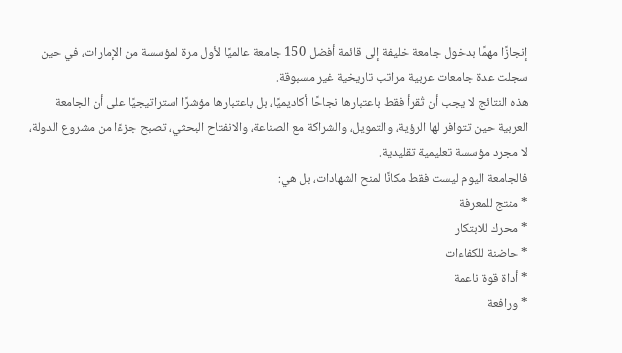إنجازًا مهمًا بدخول جامعة خليفة إلى قائمة أفضل 150 جامعة عالميًا لأول مرة لمؤسسة من الإمارات، في حين سجلت عدة جامعات عربية مراتب تاريخية غير مسبوقة.
هذه النتائج لا يجب أن تُقرأ فقط باعتبارها نجاحًا أكاديميًا، بل باعتبارها مؤشرًا استراتيجيًا على أن الجامعة العربية حين تتوافر لها الرؤية، والتمويل، والشراكة مع الصناعة، والانفتاح البحثي، تصبح جزءًا من مشروع الدولة، لا مجرد مؤسسة تعليمية تقليدية.
فالجامعة اليوم ليست فقط مكانًا لمنح الشهادات، بل هي:
* منتج للمعرفة
* محرك للابتكار
* حاضنة للكفاءات
* أداة قوة ناعمة
* ورافعة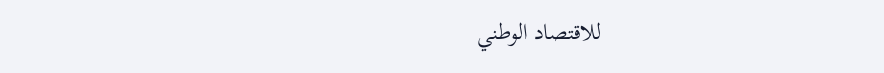للاقتصاد الوطني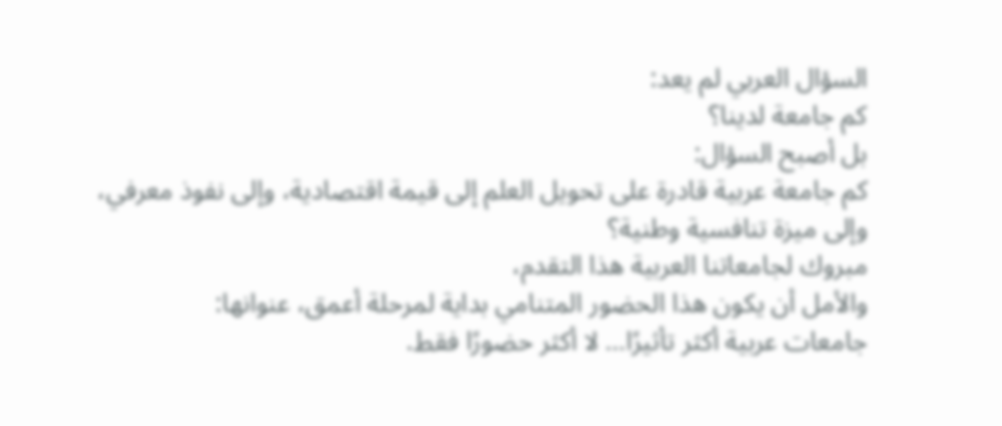السؤال العربي لم يعد:
كم جامعة لدينا؟
بل أصبح السؤال:
كم جامعة عربية قادرة على تحويل العلم إلى قيمة اقتصادية، وإلى نفوذ معرفي، وإلى ميزة تنافسية وطنية؟
مبروك لجامعاتنا العربية هذا التقدم،
والأمل أن يكون هذا الحضور المتنامي بداية لمرحلة أعمق، عنوانها:
جامعات عربية أكثر تأثيرًا… لا أكثر حضورًا فقط.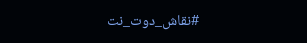#نقاش_دوت_نت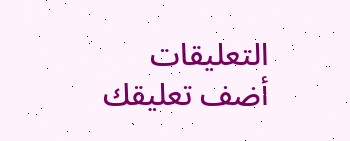التعليقات
أضف تعليقك